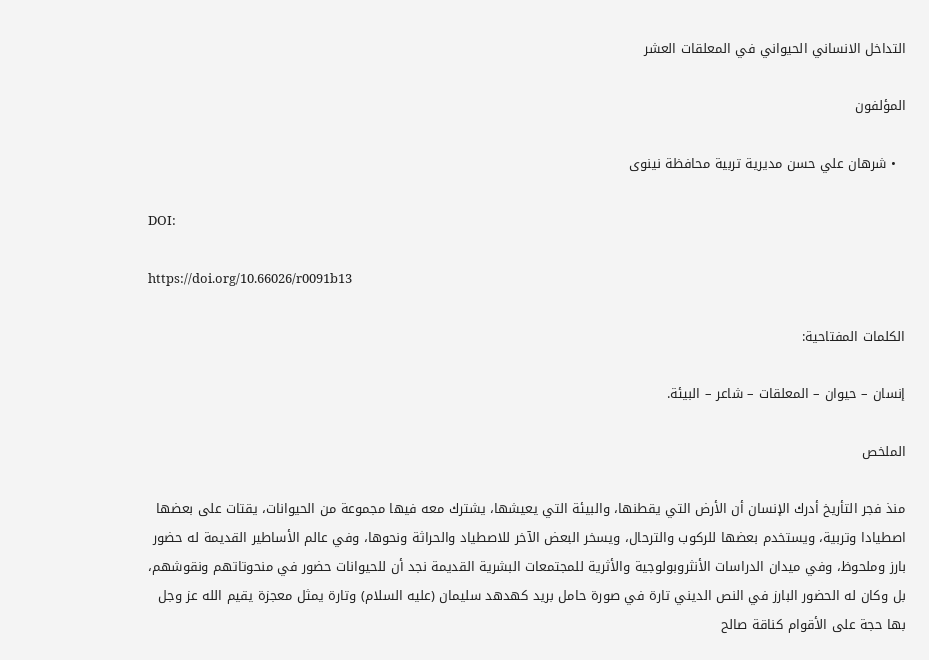التداخل الانساني الحيواني في المعلقات العشر

المؤلفون

  • شرهان علي حسن مديرية تربية محافظة نينوى

DOI:

https://doi.org/10.66026/r0091b13

الكلمات المفتاحية:

إنسان – حيوان – المعلقات – شاعر – البيئة.

الملخص

منذ فجر التأريخ أدرك الإنسان أن الأرض التي يقطنها، والبيئة التي يعيشها، يشترك معه فيها مجموعة من الحيوانات، يقتات على بعضها اصطيادا وتربية، ويستخدم بعضها للركوب والترحال، ويسخر البعض الآخر للاصطياد والحراثة ونحوها، وفي عالم الأساطير القديمة له حضور بارز وملحوظ، وفي ميدان الدراسات الأنثروبولوجية والأثرية للمجتمعات البشرية القديمة نجد أن للحيوانات حضور في منحوتاتهم ونقوشهم، بل وكان له الحضور البارز في النص الديني تارة في صورة حامل بريد كهدهد سليمان (عليه السلام) وتارة يمثل معجزة يقيم الله عز وجل بها حجة على الأقوام كناقة صالح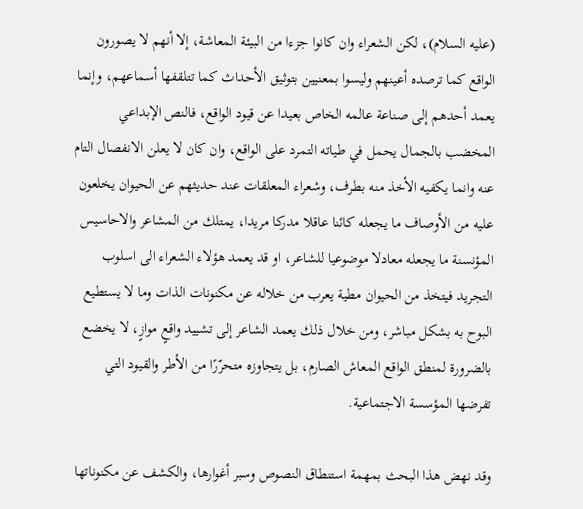(عليه السلام)، لكن الشعراء وان كانوا جزءا من البيئة المعاشة، إلا أنهم لا يصورون الواقع كما ترصده أعينهم وليسوا بمعنيين بتوثيق الأحداث كما تتلقفها أسماعهم، وإنما يعمد أحدهم إلى صناعة عالمه الخاص بعيدا عن قيود الواقع، فالنص الإبداعي المخضب بالجمال يحمل في طياته التمرد على الواقع، وان كان لا يعلن الانفصال التام عنه وانما يكفيه الأخذ منه بطرف، وشعراء المعلقات عند حديثهم عن الحيوان يخلعون عليه من الأوصاف ما يجعله كائنا عاقلا مدركا مريدا، يمتلك من المشاعر والاحاسيس المؤنسنة ما يجعله معادلا موضوعيا للشاعر، او قد يعمد هؤلاء الشعراء الى اسلوب التجريد فيتخذ من الحيوان مطية يعرب من خلاله عن مكنونات الذات وما لا يستطيع البوح به بشكل مباشر، ومن خلال ذلك يعمد الشاعر إلى تشييد واقعٍ موازٍ، لا يخضع بالضرورة لمنطق الواقع المعاش الصارم، بل يتجاوزه متحرّرًا من الأطر والقيود التي تفرضها المؤسسة الاجتماعية.

وقد نهض هذا البحث بمهمة استنطاق النصوص وسبر أغوارها، والكشف عن مكنوناتها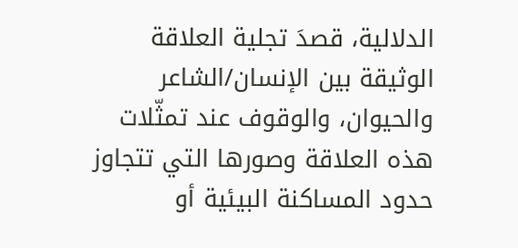الدلالية، قصدَ تجلية العلاقة الوثيقة بين الإنسان/الشاعر والحيوان، والوقوف عند تمثّلات هذه العلاقة وصورها التي تتجاوز حدود المساكنة البيئية أو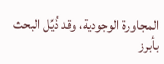المجاورة الوجودية، وقد ذُيِّل البحث بأبرز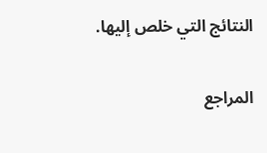النتائج التي خلص إليها.

المراجع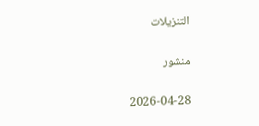التنزيلات

منشور

2026-04-28